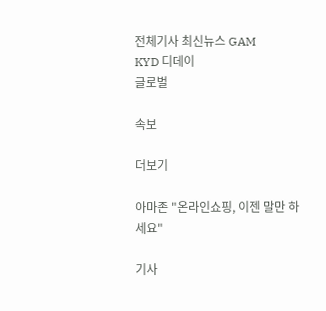전체기사 최신뉴스 GAM
KYD 디데이
글로벌

속보

더보기

아마존 "온라인쇼핑, 이젠 말만 하세요"

기사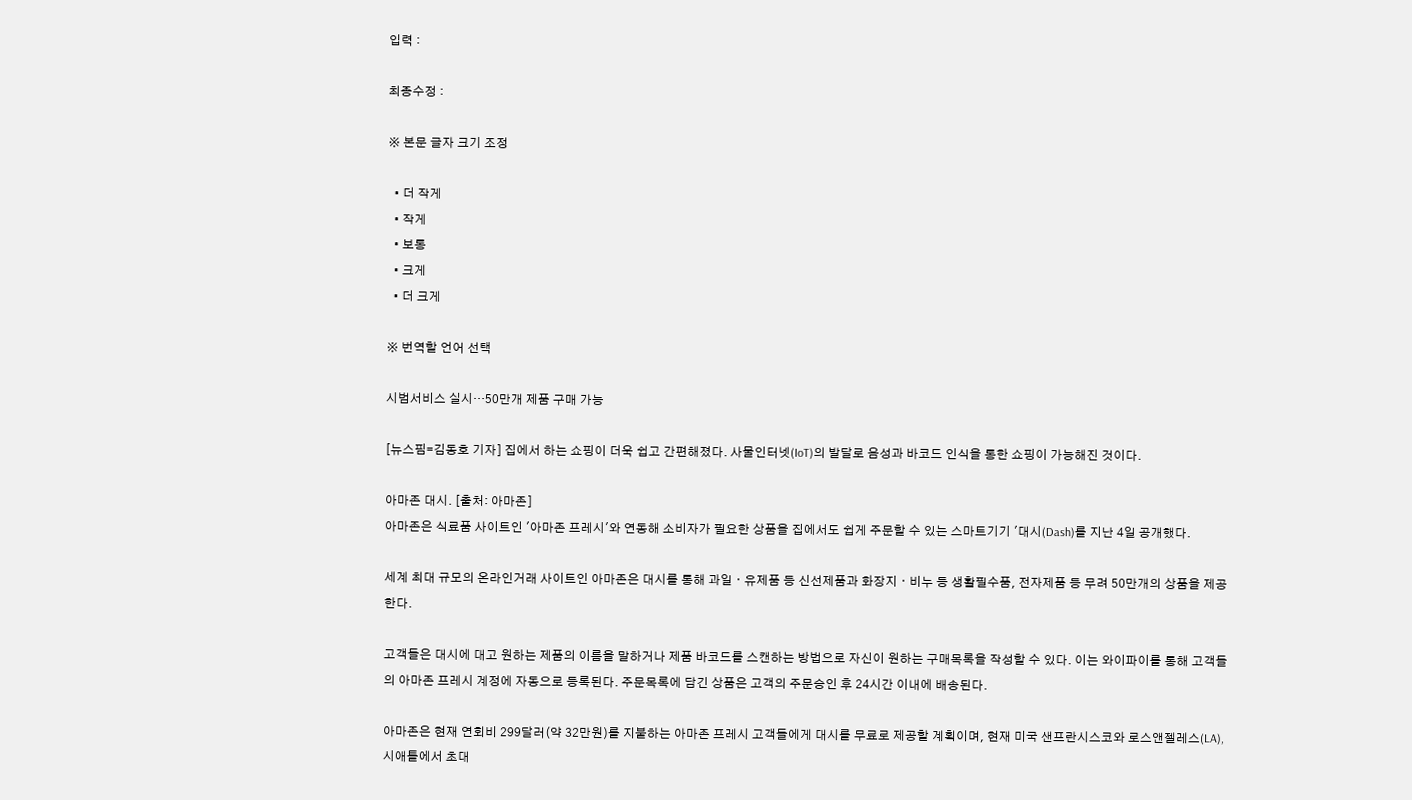입력 :

최종수정 :

※ 본문 글자 크기 조정

  • 더 작게
  • 작게
  • 보통
  • 크게
  • 더 크게

※ 번역할 언어 선택

시범서비스 실시…50만개 제품 구매 가능

[뉴스핌=김동호 기자] 집에서 하는 쇼핑이 더욱 쉽고 간편해졌다. 사물인터넷(IoT)의 발달로 음성과 바코드 인식을 통한 쇼핑이 가능해진 것이다.

아마존 대시. [출처: 아마존]
아마존은 식료품 사이트인 '아마존 프레시'와 연동해 소비자가 필요한 상품을 집에서도 쉽게 주문할 수 있는 스마트기기 '대시(Dash)를 지난 4일 공개했다.

세계 최대 규모의 온라인거래 사이트인 아마존은 대시를 통해 과일ㆍ유제품 등 신선제품과 화장지ㆍ비누 등 생활필수품, 전자제품 등 무려 50만개의 상품을 제공한다.

고객들은 대시에 대고 원하는 제품의 이름을 말하거나 제품 바코드를 스캔하는 방법으로 자신이 원하는 구매목록을 작성할 수 있다. 이는 와이파이를 통해 고객들의 아마존 프레시 계정에 자동으로 등록된다. 주문목록에 담긴 상품은 고객의 주문승인 후 24시간 이내에 배송된다.

아마존은 현재 연회비 299달러(약 32만원)를 지불하는 아마존 프레시 고객들에게 대시를 무료로 제공할 계획이며, 현재 미국 샌프란시스코와 로스앤젤레스(LA), 시애틀에서 초대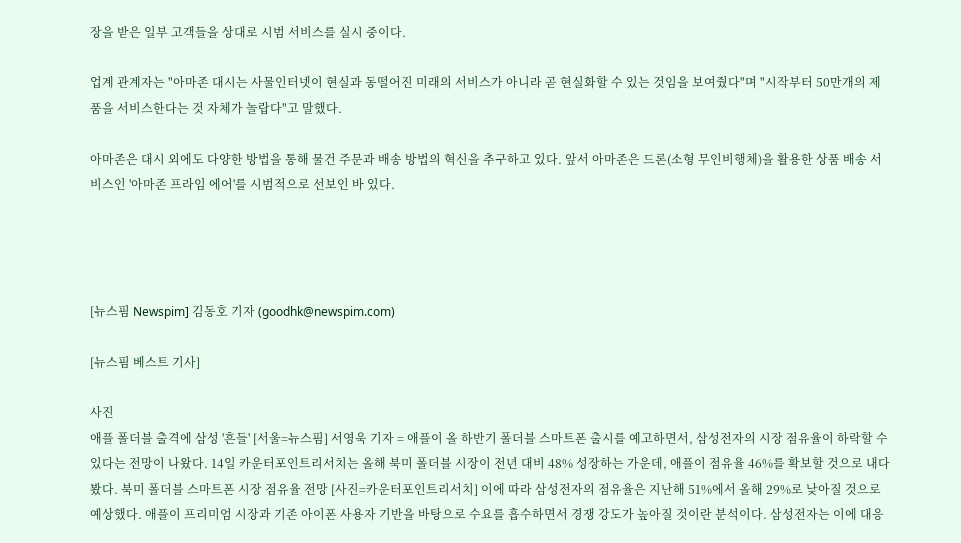장을 받은 일부 고객들을 상대로 시범 서비스를 실시 중이다.

업계 관계자는 "아마존 대시는 사물인터넷이 현실과 동떨어진 미래의 서비스가 아니라 곧 현실화할 수 있는 것임을 보여줬다"며 "시작부터 50만개의 제품을 서비스한다는 것 자체가 놀랍다"고 말했다.

아마존은 대시 외에도 다양한 방법을 통해 물건 주문과 배송 방법의 혁신을 추구하고 있다. 앞서 아마존은 드론(소형 무인비행체)을 활용한 상품 배송 서비스인 '아마존 프라임 에어'를 시범적으로 선보인 바 있다.




[뉴스핌 Newspim] 김동호 기자 (goodhk@newspim.com)

[뉴스핌 베스트 기사]

사진
애플 폴더블 출격에 삼성 '흔들' [서울=뉴스핌] 서영욱 기자 = 애플이 올 하반기 폴더블 스마트폰 출시를 예고하면서, 삼성전자의 시장 점유율이 하락할 수 있다는 전망이 나왔다. 14일 카운터포인트리서치는 올해 북미 폴더블 시장이 전년 대비 48% 성장하는 가운데, 애플이 점유율 46%를 확보할 것으로 내다봤다. 북미 폴더블 스마트폰 시장 점유율 전망 [사진=카운터포인트리서치] 이에 따라 삼성전자의 점유율은 지난해 51%에서 올해 29%로 낮아질 것으로 예상했다. 애플이 프리미엄 시장과 기존 아이폰 사용자 기반을 바탕으로 수요를 흡수하면서 경쟁 강도가 높아질 것이란 분석이다. 삼성전자는 이에 대응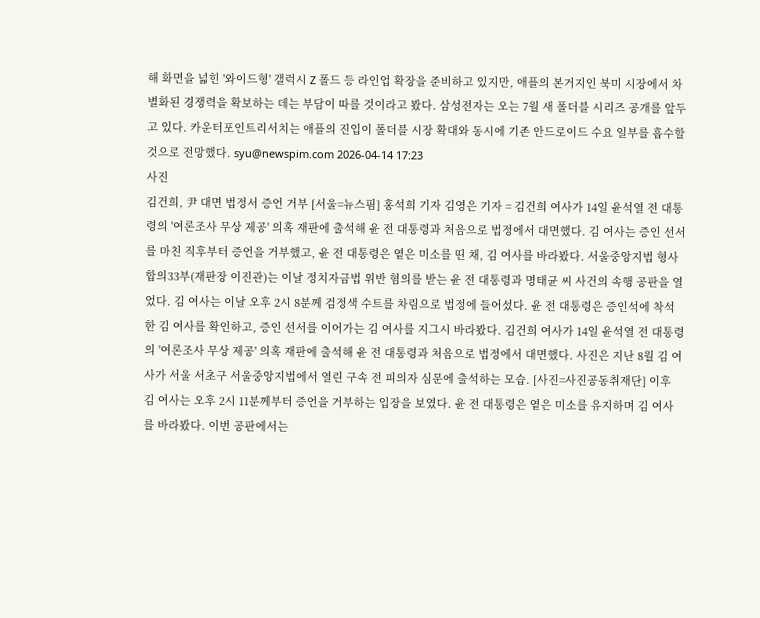해 화면을 넓힌 '와이드형' 갤럭시 Z 폴드 등 라인업 확장을 준비하고 있지만, 애플의 본거지인 북미 시장에서 차별화된 경쟁력을 확보하는 데는 부담이 따를 것이라고 봤다. 삼성전자는 오는 7월 새 폴더블 시리즈 공개를 앞두고 있다. 카운터포인트리서치는 애플의 진입이 폴더블 시장 확대와 동시에 기존 안드로이드 수요 일부를 흡수할 것으로 전망했다. syu@newspim.com 2026-04-14 17:23
사진
김건희, 尹 대면 법정서 증언 거부 [서울=뉴스핌] 홍석희 기자 김영은 기자 = 김건희 여사가 14일 윤석열 전 대통령의 '여론조사 무상 제공' 의혹 재판에 출석해 윤 전 대통령과 처음으로 법정에서 대면했다. 김 여사는 증인 선서를 마친 직후부터 증언을 거부했고, 윤 전 대통령은 옅은 미소를 띤 채, 김 여사를 바라봤다. 서울중앙지법 형사합의33부(재판장 이진관)는 이날 정치자금법 위반 혐의를 받는 윤 전 대통령과 명태균 씨 사건의 속행 공판을 열었다. 김 여사는 이날 오후 2시 8분께 검정색 수트를 차림으로 법정에 들어섰다. 윤 전 대통령은 증인석에 착석한 김 여사를 확인하고, 증인 선서를 이어가는 김 여사를 지그시 바라봤다. 김건희 여사가 14일 윤석열 전 대통령의 '여론조사 무상 제공' 의혹 재판에 출석해 윤 전 대통령과 처음으로 법정에서 대면했다. 사진은 지난 8월 김 여사가 서울 서초구 서울중앙지법에서 열린 구속 전 피의자 심문에 출석하는 모습. [사진=사진공동취재단] 이후 김 여사는 오후 2시 11분께부터 증언을 거부하는 입장을 보였다. 윤 전 대통령은 옅은 미소를 유지하며 김 여사를 바라봤다. 이번 공판에서는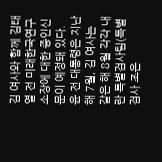김 여사와 함께 김태열 전 미래한국연구소장에 대한 증인신문이 예정돼 있다. 윤 전 대통령은 지난해 7월, 김 여사는 같은 해 8월 각각 내란 특별검사팀(특별검사 조은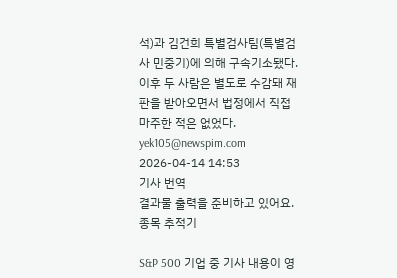석)과 김건희 특별검사팀(특별검사 민중기)에 의해 구속기소됐다. 이후 두 사람은 별도로 수감돼 재판을 받아오면서 법정에서 직접 마주한 적은 없었다. yek105@newspim.com   2026-04-14 14:53
기사 번역
결과물 출력을 준비하고 있어요.
종목 추적기

S&P 500 기업 중 기사 내용이 영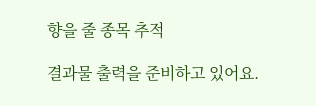향을 줄 종목 추적

결과물 출력을 준비하고 있어요.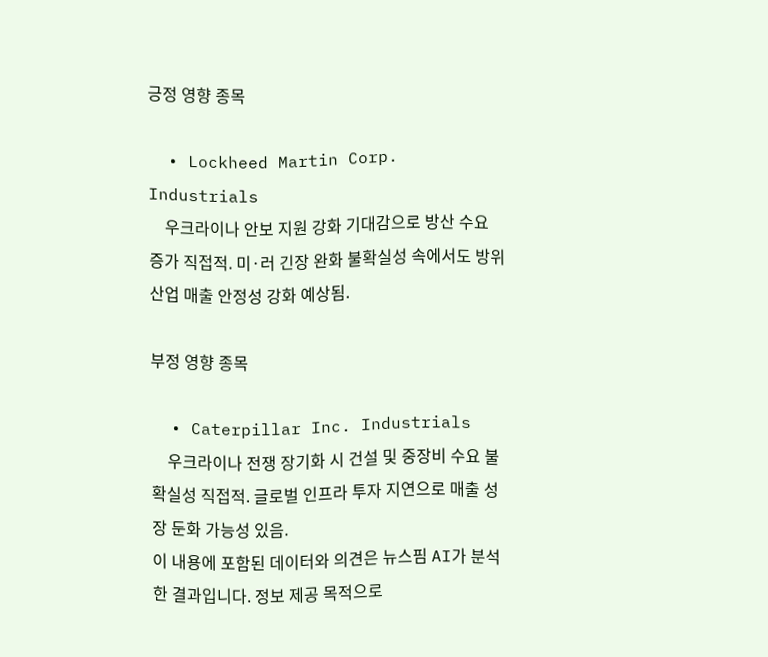긍정 영향 종목

  • Lockheed Martin Corp. Industrials
    우크라이나 안보 지원 강화 기대감으로 방산 수요 증가 직접적. 미·러 긴장 완화 불확실성 속에서도 방위산업 매출 안정성 강화 예상됨.

부정 영향 종목

  • Caterpillar Inc. Industrials
    우크라이나 전쟁 장기화 시 건설 및 중장비 수요 불확실성 직접적. 글로벌 인프라 투자 지연으로 매출 성장 둔화 가능성 있음.
이 내용에 포함된 데이터와 의견은 뉴스핌 AI가 분석한 결과입니다. 정보 제공 목적으로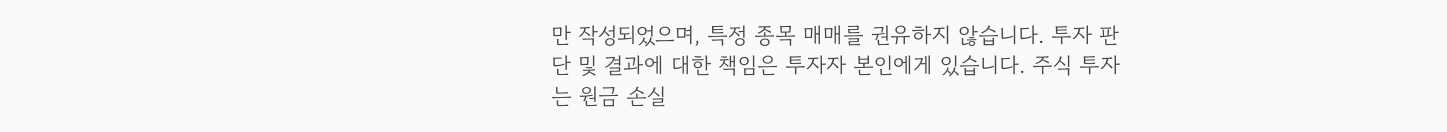만 작성되었으며, 특정 종목 매매를 권유하지 않습니다. 투자 판단 및 결과에 대한 책임은 투자자 본인에게 있습니다. 주식 투자는 원금 손실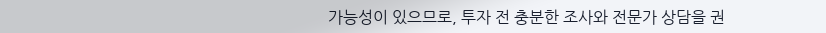가능성이 있으므로, 투자 전 충분한 조사와 전문가 상담을 권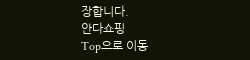장합니다.
안다쇼핑
Top으로 이동